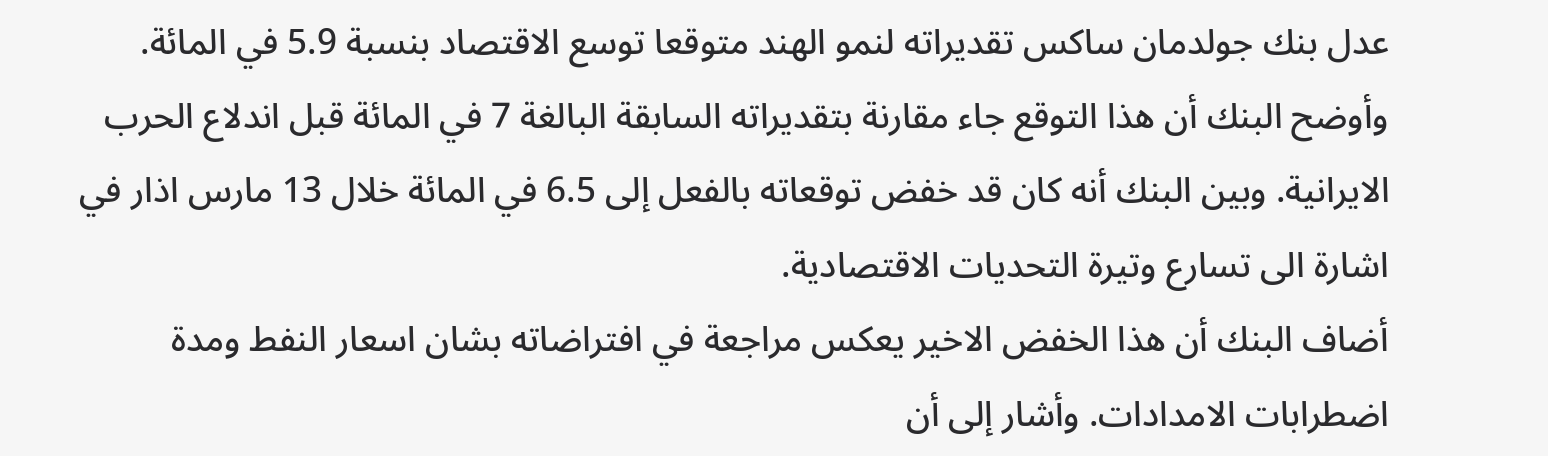عدل بنك جولدمان ساكس تقديراته لنمو الهند متوقعا توسع الاقتصاد بنسبة 5.9 في المائة. وأوضح البنك أن هذا التوقع جاء مقارنة بتقديراته السابقة البالغة 7 في المائة قبل اندلاع الحرب الايرانية. وبين البنك أنه كان قد خفض توقعاته بالفعل إلى 6.5 في المائة خلال 13 مارس اذار في اشارة الى تسارع وتيرة التحديات الاقتصادية.
أضاف البنك أن هذا الخفض الاخير يعكس مراجعة في افتراضاته بشان اسعار النفط ومدة اضطرابات الامدادات. وأشار إلى أن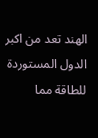الهند تعد من اكبر الدول المستوردة للطاقة مما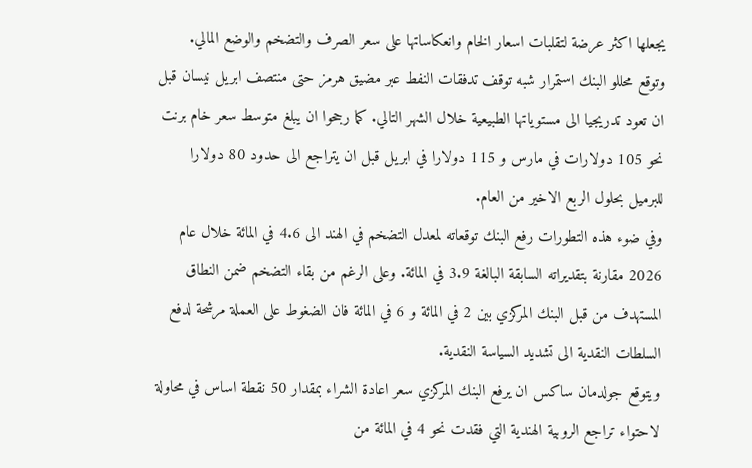يجعلها اكثر عرضة لتقلبات اسعار الخام وانعكاساتها على سعر الصرف والتضخم والوضع المالي.
وتوقع محللو البنك استمرار شبه توقف تدفقات النفط عبر مضيق هرمز حتى منتصف ابريل نيسان قبل ان تعود تدريجيا الى مستوياتها الطبيعية خلال الشهر التالي. كما رجحوا ان يبلغ متوسط سعر خام برنت نحو 105 دولارات في مارس و 115 دولارا في ابريل قبل ان يتراجع الى حدود 80 دولارا للبرميل بحلول الربع الاخير من العام.
وفي ضوء هذه التطورات رفع البنك توقعاته لمعدل التضخم في الهند الى 4.6 في المائة خلال عام 2026 مقارنة بتقديراته السابقة البالغة 3.9 في المائة. وعلى الرغم من بقاء التضخم ضمن النطاق المستهدف من قبل البنك المركزي بين 2 في المائة و 6 في المائة فان الضغوط على العملة مرشحة لدفع السلطات النقدية الى تشديد السياسة النقدية.
ويتوقع جولدمان ساكس ان يرفع البنك المركزي سعر اعادة الشراء بمقدار 50 نقطة اساس في محاولة لاحتواء تراجع الروبية الهندية التي فقدت نحو 4 في المائة من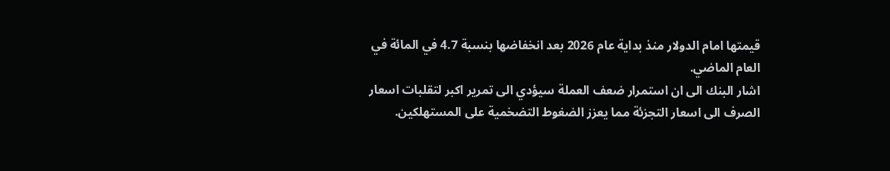قيمتها امام الدولار منذ بداية عام 2026 بعد انخفاضها بنسبة 4.7 في المائة في العام الماضي.
اشار البنك الى ان استمرار ضعف العملة سيؤدي الى تمرير اكبر لتقلبات اسعار الصرف الى اسعار التجزئة مما يعزز الضغوط التضخمية على المستهلكين.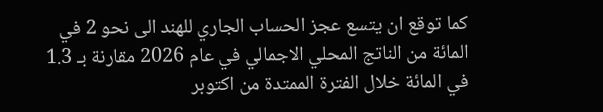كما توقع ان يتسع عجز الحساب الجاري للهند الى نحو 2 في المائة من الناتج المحلي الاجمالي في عام 2026 مقارنة بـ 1.3 في المائة خلال الفترة الممتدة من اكتوبر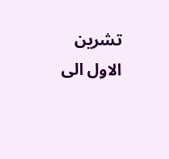تشرين الاول الى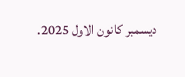ديسمبر كانون الاول 2025.